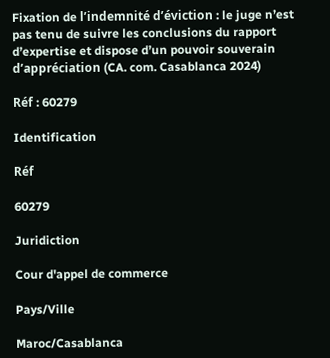Fixation de l’indemnité d’éviction : le juge n’est pas tenu de suivre les conclusions du rapport d’expertise et dispose d’un pouvoir souverain d’appréciation (CA. com. Casablanca 2024)

Réf : 60279

Identification

Réf

60279

Juridiction

Cour d'appel de commerce

Pays/Ville

Maroc/Casablanca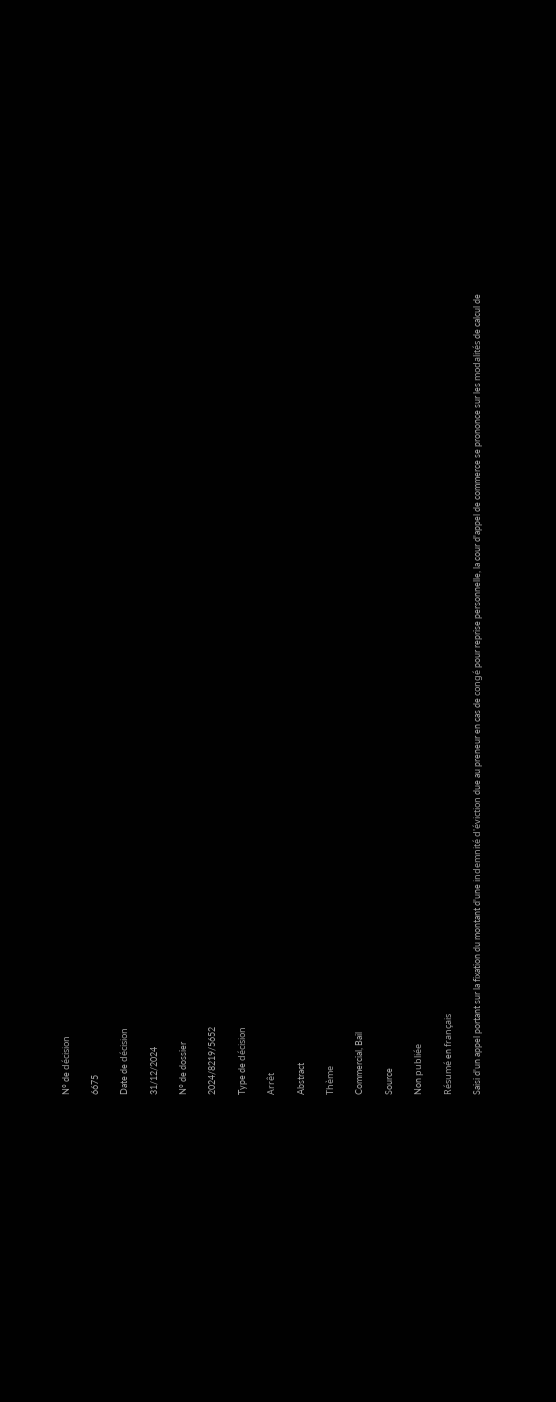N° de décision

6675

Date de décision

31/12/2024

N° de dossier

2024/8219/5652

Type de décision

Arrêt

Abstract

Thème

Commercial, Bail

Source

Non publiée

Résumé en français

Saisi d'un appel portant sur la fixation du montant d'une indemnité d'éviction due au preneur en cas de congé pour reprise personnelle, la cour d'appel de commerce se prononce sur les modalités de calcul de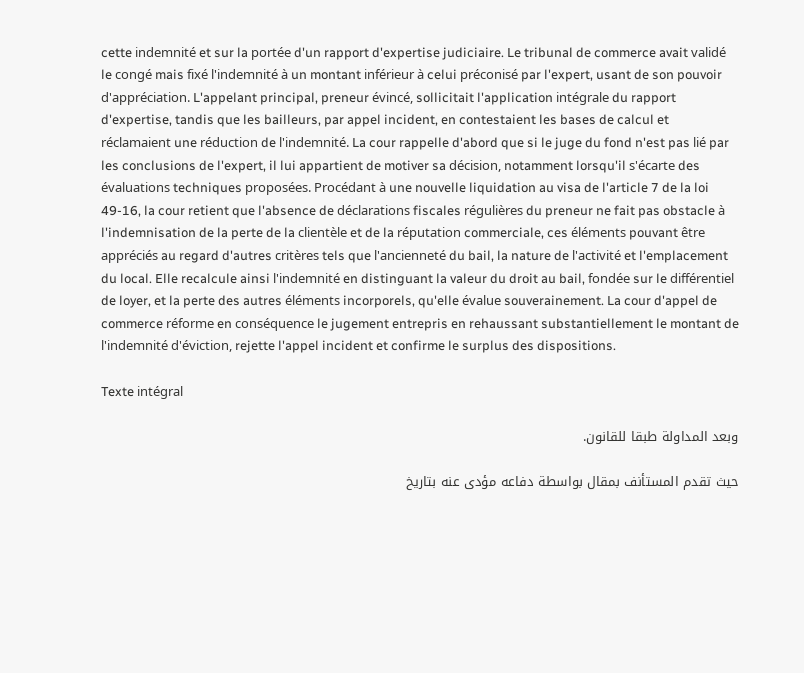cette indemnité et sur la portée d'un rapport d'expertise judiciaire. Le tribunal de commerce avait validé le congé mais fixé l'indemnité à un montant inférieur à celui préconisé par l'expert, usant de son pouvoir d'appréciation. L'appelant principal, preneur évincé, sollicitait l'application intégrale du rapport d'expertise, tandis que les bailleurs, par appel incident, en contestaient les bases de calcul et réclamaient une réduction de l'indemnité. La cour rappelle d'abord que si le juge du fond n'est pas lié par les conclusions de l'expert, il lui appartient de motiver sa décision, notamment lorsqu'il s'écarte des évaluations techniques proposées. Procédant à une nouvelle liquidation au visa de l'article 7 de la loi 49-16, la cour retient que l'absence de déclarations fiscales régulières du preneur ne fait pas obstacle à l'indemnisation de la perte de la clientèle et de la réputation commerciale, ces éléments pouvant être appréciés au regard d'autres critères tels que l'ancienneté du bail, la nature de l'activité et l'emplacement du local. Elle recalcule ainsi l'indemnité en distinguant la valeur du droit au bail, fondée sur le différentiel de loyer, et la perte des autres éléments incorporels, qu'elle évalue souverainement. La cour d'appel de commerce réforme en conséquence le jugement entrepris en rehaussant substantiellement le montant de l'indemnité d'éviction, rejette l'appel incident et confirme le surplus des dispositions.

Texte intégral

وبعد المداولة طبقا للقانون.

حيث تقدم المستأنف بمقال بواسطة دفاعه مؤدى عنه بتاريخ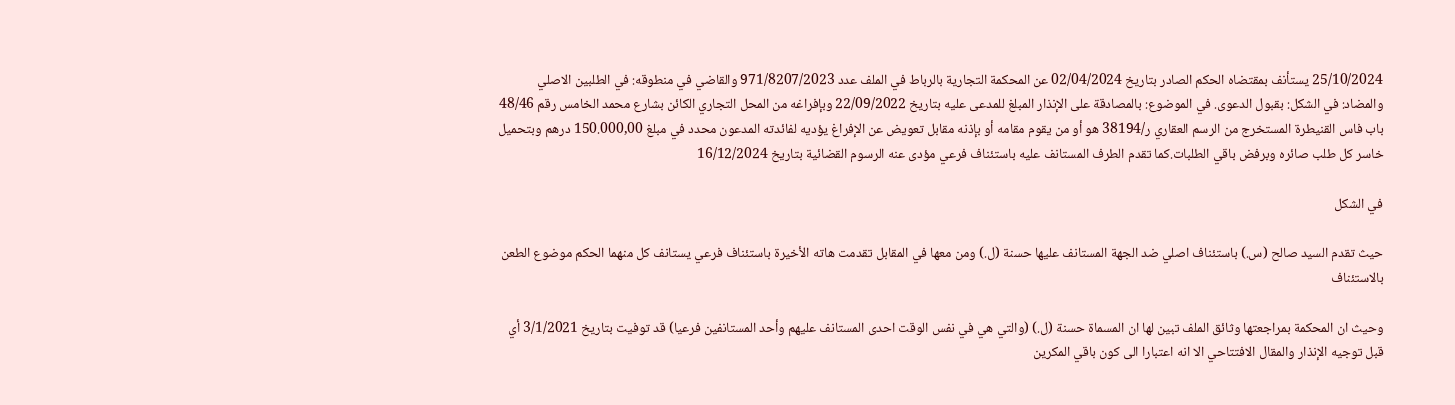25/10/2024 يستأنف بمقتضاه الحكم الصادر بتاريخ 02/04/2024 عن المحكمة التجارية بالرباط في الملف عدد 971/8207/2023 والقاضي في منطوقه: في الطلبين الاصلي والمضاد: في الشكل: بقبول الدعوى. في الموضوع: بالمصادقة على الإنذار المبلغ للمدعى عليه بتاريخ 22/09/2022 وبإفراغه من المحل التجاري الكائن بشارع محمد الخامس رقم 48/46 باب فاس القنيطرة المستخرج من الرسم العقاري ر/38194 هو أو من يقوم مقامه أو بإذنه مقابل تعويض عن الإفراغ يؤديه لفائدته المدعون محدد في مبلغ 150.000,00 درهم وبتحميل خاسر كل طلب صائره وبرفض باقي الطلبات.كما تقدم الطرف المستانف عليه باستئناف فرعي مؤدى عنه الرسوم القضائية بتاريخ 16/12/2024

في الشكل

حيث تقدم السيد صالح (س.) باستئناف اصلي ضد الجهة المستانف عليها حسنة (ل.) ومن معها في المقابل تقدمت هاته الأخيرة باستئناف فرعي يستانف كل منهما الحكم موضوع الطعن بالاستئناف

وحيث ان المحكمة بمراجعتها وثائق الملف تبين لها ان المسماة حسنة (ل.) (والتي هي في نفس الوقت احدى المستانف عليهم وأحد المستانفين فرعيا) قد توفيت بتاريخ 3/1/2021 أي قبل توجيه الإنذار والمقال الافتتاحي الا انه اعتبارا الى كون باقي المكرين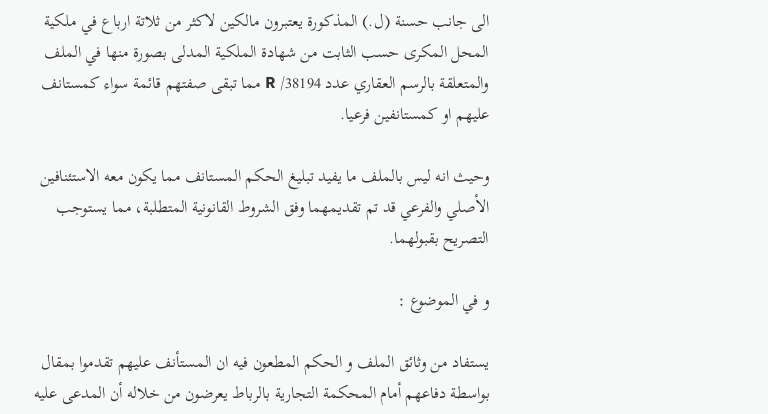الى جانب حسنة (ل.) المذكورة يعتبرون مالكين لاكثر من ثلاتة ارباع في ملكية المحل المكرى حسب الثابت من شهادة الملكية المدلى بصورة منها في الملف والمتعلقة بالرسم العقاري عدد 38194/ R مما تبقى صفتهم قائمة سواء كمستانف عليهم او كمستانفين فرعيا.

وحيث انه ليس بالملف ما يفيد تبليغ الحكم المستانف مما يكون معه الاستئنافين الأصلي والفرعي قد تم تقديمهما وفق الشروط القانونية المتطلبة، مما يستوجب التصريح بقبولهما.

و في الموضوع :

يستفاد من وثائق الملف و الحكم المطعون فيه ان المستأنف عليهم تقدموا بمقال بواسطة دفاعهم أمام المحكمة التجارية بالرباط يعرضون من خلاله أن المدعى عليه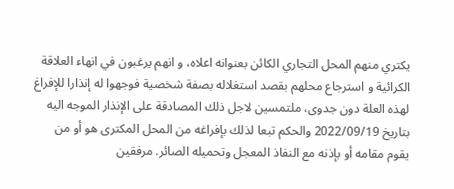يكتري منهم المحل التجاري الكائن بعنوانه اعلاه، و انهم يرغبون في انهاء العلاقة الكرائية و استرجاع محلهم بقصد استغلاله بصفة شخصية فوجهوا له إنذارا للإفراغ لهذه العلة دون جدوى، ملتمسين لاجل ذلك المصادقة على الإنذار الموجه اليه بتاريخ 2022/09/19 والحكم تبعا لذلك بإفراغه من المحل المكترى هو أو من يقوم مقامه أو بإذنه مع النفاذ المعجل وتحميله الصائر. مرفقين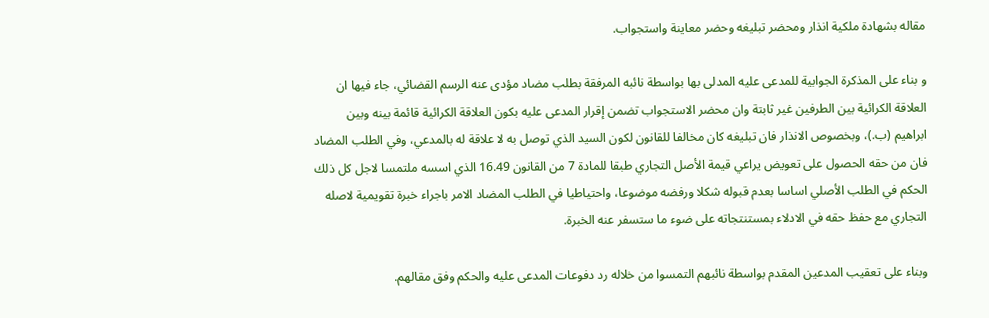مقاله بشهادة ملكية انذار ومحضر تبليغه وحضر معاينة واستجواب.

و بناء على المذكرة الجوابية للمدعى عليه المدلى بها بواسطة نائبه المرفقة بطلب مضاد مؤدى عنه الرسم القضائي، جاء فيها ان العلاقة الكرائية بين الطرفين غير ثابتة وان محضر الاستجواب تضمن إقرار المدعى عليه بكون العلاقة الكرائية قائمة بينه وبين ابراهيم (ب.)، وبخصوص الانذار فان تبليغه كان مخالفا للقانون لكون السيد الذي توصل به لا علاقة له بالمدعي، وفي الطلب المضاد فان من حقه الحصول على تعويض يراعي قيمة الأصل التجاري طبقا للمادة 7 من القانون 16.49 الذي اسسه ملتمسا لاجل كل ذلك الحكم في الطلب الأصلي اساسا بعدم قبوله شكلا ورفضه موضوعا، واحتياطيا في الطلب المضاد الامر باجراء خبرة تقويمية لاصله التجاري مع حفظ حقه في الادلاء بمستنتجاته على ضوء ما ستسفر عنه الخبرة.

وبناء على تعقيب المدعين المقدم بواسطة نائبهم التمسوا من خلاله رد دفوعات المدعى عليه والحكم وفق مقالهم.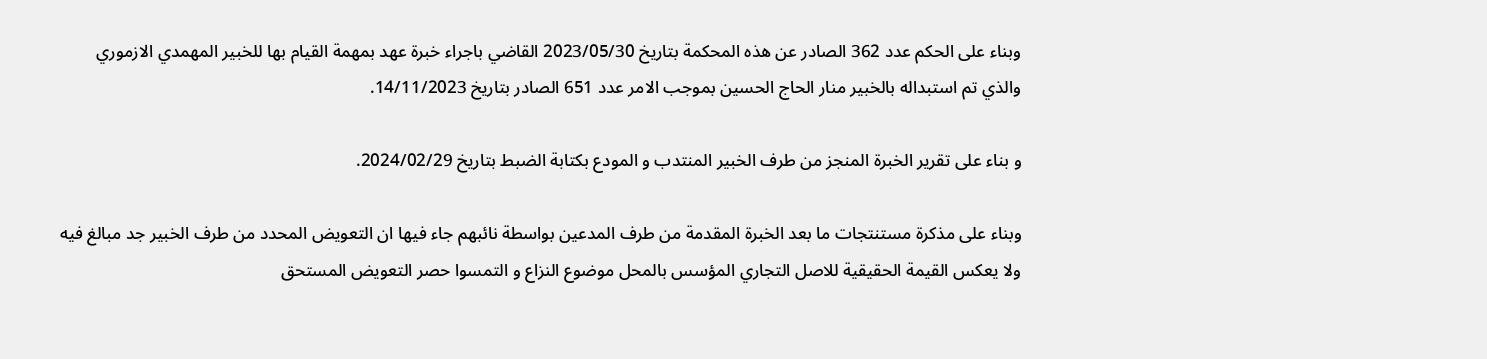وبناء على الحكم عدد 362 الصادر عن هذه المحكمة بتاريخ 2023/05/30 القاضي باجراء خبرة عهد بمهمة القيام بها للخبير المهمدي الازموري والذي تم استبداله بالخبير منار الحاج الحسين بموجب الامر عدد 651 الصادر بتاريخ 14/11/2023.

و بناء على تقرير الخبرة المنجز من طرف الخبير المنتدب و المودع بكتابة الضبط بتاريخ 2024/02/29.

وبناء على مذكرة مستنتجات ما بعد الخبرة المقدمة من طرف المدعين بواسطة نائبهم جاء فيها ان التعويض المحدد من طرف الخبير جد مبالغ فيه ولا يعكس القيمة الحقيقية للاصل التجاري المؤسس بالمحل موضوع النزاع و التمسوا حصر التعويض المستحق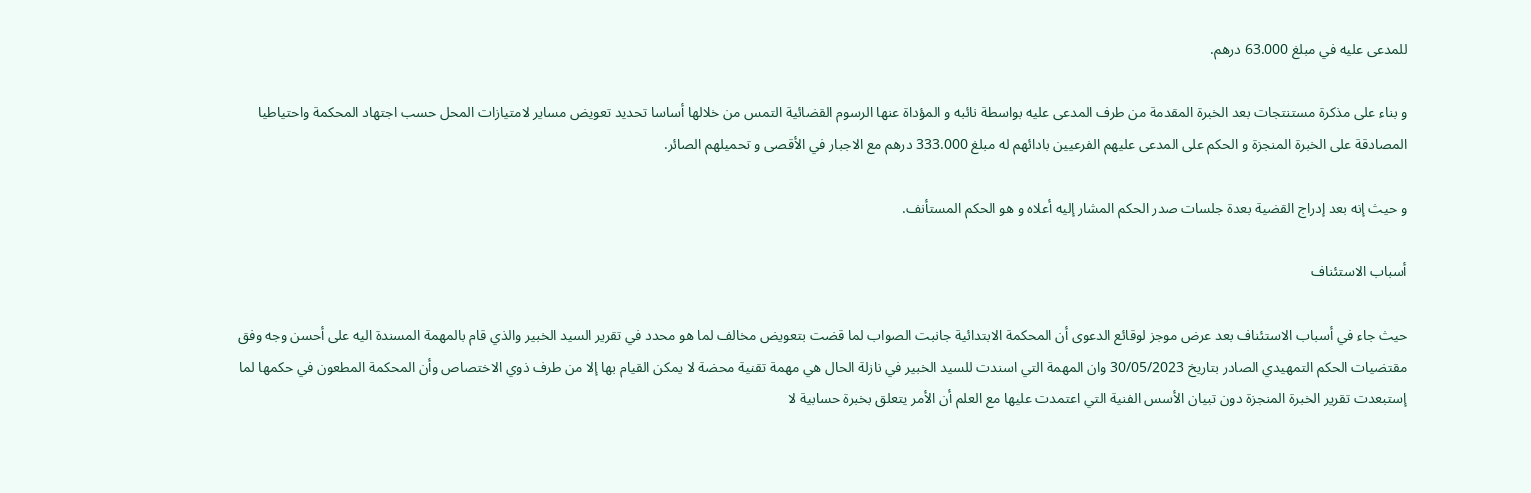للمدعى عليه في مبلغ 63.000 درهم.

و بناء على مذكرة مستنتجات بعد الخبرة المقدمة من طرف المدعى عليه بواسطة نائبه و المؤداة عنها الرسوم القضائية التمس من خلالها أساسا تحديد تعويض مساير لامتيازات المحل حسب اجتهاد المحكمة واحتياطيا المصادقة على الخبرة المنجزة و الحكم على المدعى عليهم الفرعيين بادائهم له مبلغ 333.000 درهم مع الاجبار في الأقصى و تحميلهم الصائر.

و حيث إنه بعد إدراج القضية بعدة جلسات صدر الحكم المشار إليه أعلاه و هو الحكم المستأنف.

أسباب الاستئناف

حيث جاء في أسباب الاستئناف بعد عرض موجز لوقائع الدعوى أن المحكمة الابتدائية جانبت الصواب لما قضت بتعويض مخالف لما هو محدد في تقرير السيد الخبير والذي قام بالمهمة المسندة اليه على أحسن وجه وفق مقتضيات الحكم التمهيدي الصادر بتاريخ 30/05/2023 وان المهمة التي اسندت للسيد الخبير في نازلة الحال هي مهمة تقنية محضة لا يمكن القيام بها إلا من طرف ذوي الاختصاص وأن المحكمة المطعون في حكمها لما إستبعدت تقرير الخبرة المنجزة دون تبيان الأسس الفنية التي اعتمدت عليها مع العلم أن الأمر يتعلق بخبرة حسابية لا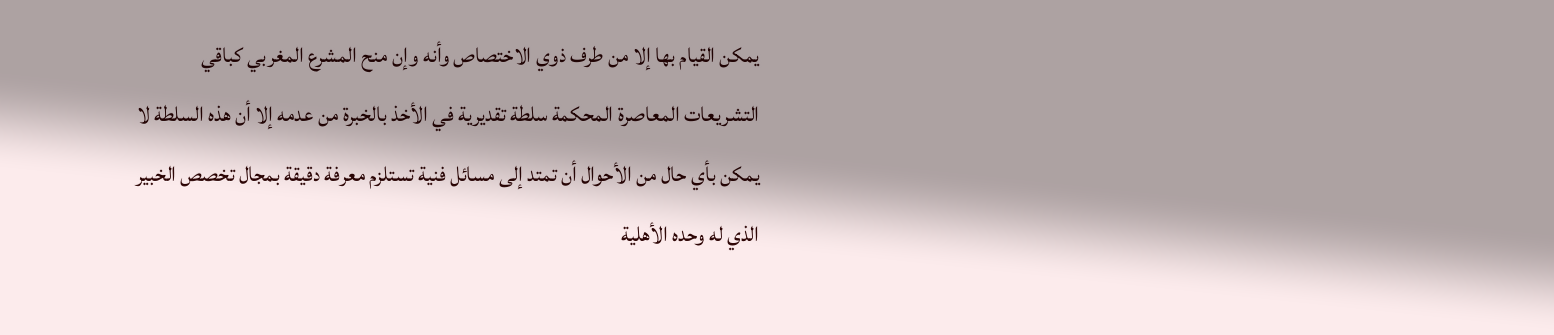يمكن القيام بها إلا من طرف ذوي الاختصاص وأنه وإن منح المشرع المغربي كباقي التشريعات المعاصرة المحكمة سلطة تقديرية في الأخذ بالخبرة من عدمه إلا أن هذه السلطة لا يمكن بأي حال من الأحوال أن تمتد إلى مسائل فنية تستلزم معرفة دقيقة بمجال تخصص الخبير الذي له وحده الأهلية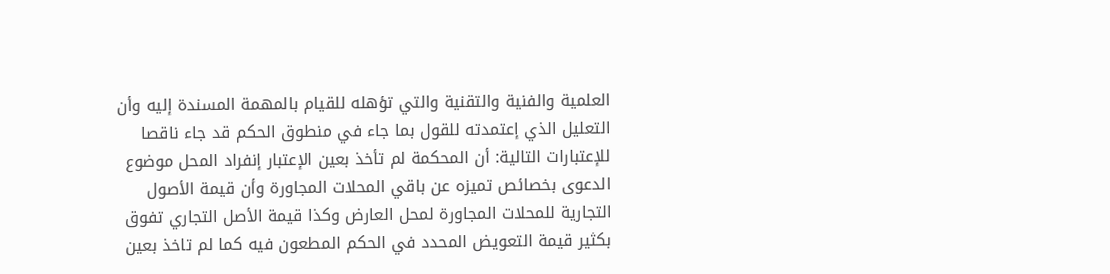العلمية والفنية والتقنية والتي تؤهله للقيام بالمهمة المسندة إليه وأن التعليل الذي إعتمدته للقول بما جاء في منطوق الحكم قد جاء ناقصا للإعتبارات التالية: أن المحكمة لم تأخذ بعين الإعتبار إنفراد المحل موضوع الدعوى بخصائص تميزه عن باقي المحلات المجاورة وأن قيمة الأصول التجارية للمحلات المجاورة لمحل العارض وكذا قيمة الأصل التجاري تفوق بكثير قيمة التعويض المحدد في الحكم المطعون فيه كما لم تاخذ بعين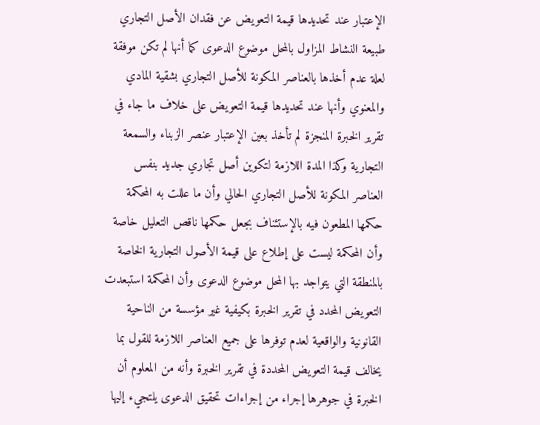الإعتبار عند تحديدها قيمة التعويض عن فقدان الأصل التجاري طبيعة النشاط المزاول بالمحل موضوع الدعوى كما أنها لم تكن موفقة لعلة عدم أخذها بالعناصر المكونة للأصل التجاري بشقية المادي والمعنوي وأنها عند تحديدها قيمة التعويض على خلاف ما جاء في تقرير الخبرة المنجزة لم تأخذ بعين الإعتبار عنصر الزبناء والسمعة التجارية وكذا المدة اللازمة لتكوين أصل تجاري جديد بنفس العناصر المكونة للأصل التجاري الحالي وأن ما عللت به المحكمة حكمها المطعون فيه بالإستئناف بجعل حكمها ناقص التعليل خاصة وأن المحكمة ليست على إطلاع على قيمة الأصول التجارية الخاصة بالمنطقة التي يتواجد بها المحل موضوع الدعوى وأن المحكمة استبعدت التعويض المحدد في تقرير الخبرة بكيفية غير مؤسسة من الناحية القانونية والواقعية لعدم توفرها على جميع العناصر اللازمة للقول بما يخالف قيمة التعويض المحددة في تقرير الخبرة وأنه من المعلوم أن الخبرة في جوهرها إجراء من إجراءات تحقيق الدعوى يلتجيء إليها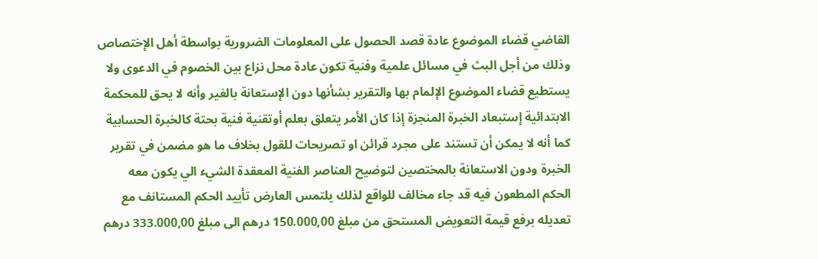القاضي قضاء الموضوع عادة قصد الحصول على المعلومات الضرورية بواسطة أهل الإختصاص وذلك من أجل البث في مسائل علمية وفنية تكون عادة محل نزاع بين الخصوم في الدعوى ولا يستطيع قضاء الموضوع الإلمام بها والتقرير بشأنها دون الإستعانة بالغير وأنه لا يحق للمحكمة الابتدائية إستبعاد الخبرة المنجزة إذا كان الأمر يتعلق بعلم أوتقنية فنية بحتة كالخبرة الحسابية كما أنه لا يمكن أن تستند على مجرد قرائن او تصريحات للقول بخلاف ما هو مضمن في تقرير الخبرة ودون الاستعانة بالمختصين لتوضيح العناصر الفنية المعقدة الشيء الي يكون معه الحكم المطعون فيه قد جاء مخالف للواقع لذلك يلتمس العارض تأييد الحكم المستانف مع تعديله برفع قيمة التعويض المستحق من مبلغ 150.000,00 درهم الى مبلغ 333.000,00 درهم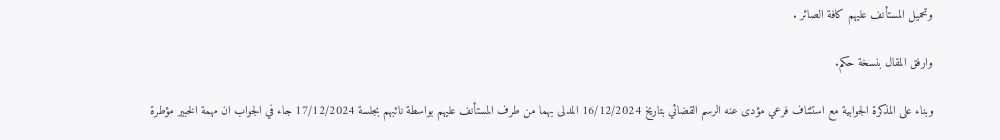وتحميل المستأنف عليهم كافة الصائر .

وارفق المقال بنسخة حكم.

وبناء على المذكرة الجوابية مع استئناف فرعي مؤدى عنه الرسم القضائي بتاريخ 16/12/2024 المدلى بهما من طرف المستأنف عليهم بواسطة نائبهم بجلسة 17/12/2024 جاء في الجواب ان مهمة الخبير مؤطرة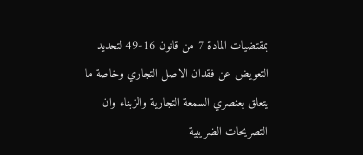بمقتضيات المادة 7 من قانون 16-49 لتحديد التعويض عن فقدان الاصل التجاري وخاصة ما يتعلق بعنصري السمعة التجارية والزبناء وان التصريحات الضريبية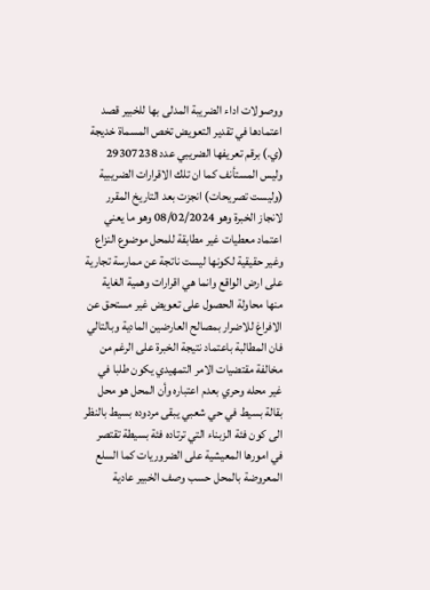ووصولات اداء الضريبة المدلى بها للخبير قصد اعتمادها في تقدير التعويض تخص المسماة خديجة (ي.) برقم تعريفها الضريبي عدد 29307238 وليس المستأنف كما ان تلك الاقرارات الضريبية (وليست تصريحات) انجزت بعد التاريخ المقرر لانجاز الخبرة وهو 08/02/2024 وهو ما يعني اعتماد معطيات غير مطابقة للمحل موضوع النزاع وغير حقيقية لكونها ليست ناتجة عن ممارسة تجارية على ارض الواقع وانما هي اقرارات وهمية الغاية منها محاولة الحصول على تعويض غير مستحق عن الافراغ للاضرار بمصالح العارضين المادية وبالتالي فان المطالبة باعتماد نتيجة الخبرة على الرغم من مخالفة مقتضيات الامر التمهيدي يكون طلبا في غير محله وحري بعدم اعتباره وأن المحل هو محل بقالة بسيط في حي شعبي يبقى مردوده بسيط بالنظر الى كون فئة الزبناء التي ترتاده فئة بسيطة تقتصر في امورها المعيشية على الضروريات كما السلع المعروضة بالمحل حسب وصف الخبير عادية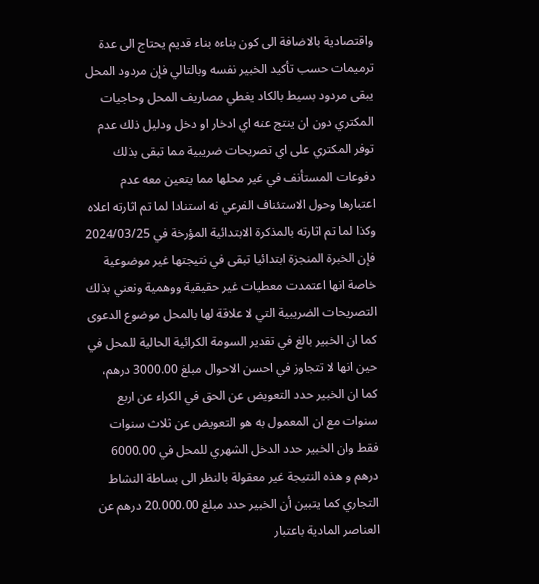واقتصادية بالاضافة الى كون بناءه بناء قديم يحتاج الى عدة ترميمات حسب تأكيد الخبير نفسه وبالتالي فإن مردود المحل يبقى مردود بسيط بالكاد يغطي مصاريف المحل وحاجيات المكتري دون ان ينتج عنه اي ادخار او دخل ودليل ذلك عدم توفر المكتري على اي تصريحات ضريبية مما تبقى بذلك دفوعات المستأنف في غير محلها مما يتعين معه عدم اعتبارها وحول الاستئناف الفرعي نه استنادا لما تم اثارته اعلاه وكذا لما تم اثارته بالمذكرة الابتدائية المؤرخة في 2024/03/25 فإن الخبرة المنجزة ابتدائيا تبقى في نتيجتها غير موضوعية خاصة انها اعتمدت معطيات غير حقيقية ووهمية ونعني بذلك التصريحات الضريبية التي لا علاقة لها بالمحل موضوع الدعوى كما ان الخبير بالغ في تقدير السومة الكرائية الحالية للمحل في حين انها لا تتجاوز في احسن الاحوال مبلغ 3000.00 درهم، كما ان الخبير حدد التعويض عن الحق في الكراء عن اربع سنوات مع ان المعمول به هو التعويض عن ثلاث سنوات فقط وان الخبير حدد الدخل الشهري للمحل في 6000.00 درهم و هذه النتيجة غير معقولة بالنظر الى بساطة النشاط التجاري كما يتبين أن الخبير حدد مبلغ 20.000.00 درهم عن العناصر المادية باعتبار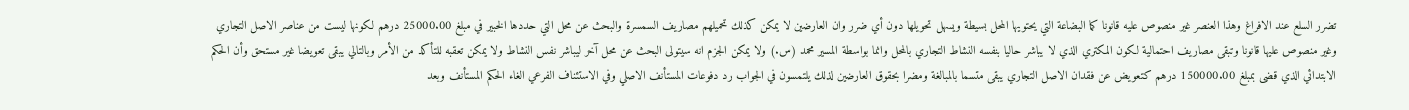تضرر السلع عند الافراغ وهذا العنصر غير منصوص عليه قانونا كما البضاعة التي يحتويها المحل بسيطة ويسهل تحويلها دون أي ضرر وان العارضين لا يمكن كذلك تحميلهم مصاريف السمسرة والبحث عن محل التي حددها الخبير في مبلغ 25000.00 درهم لكونها ليست من عناصر الاصل التجاري وغير منصوص عليها قانونا وتبقى مصاريف احتمالية لكون المكتري الذي لا يباشر حاليا بنفسه النشاط التجاري بالمحل وانما بواسطة المسير محمد (س.) ولا يمكن الجزم انه سيتولى البحث عن محل آخر ليباشر نفس النشاط ولا يمكن تعقبه للتأكد من الأمر وبالتالي يبقى تعويضا غير مستحق وأن الحكم الابتدائي الذي قضى بمبلغ 150000.00 درهم كتعويض عن فقدان الاصل التجاري يبقى متسما بالمبالغة ومضرا بحقوق العارضين لذلك يلتمسون في الجواب رد دفوعات المستأنف الاصلي وفي الاستئناف الفرعي الغاء الحكم المستأنف وبعد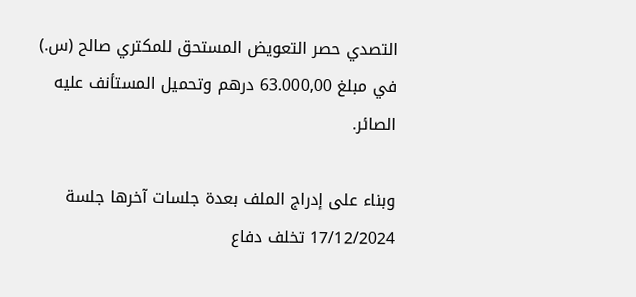التصدي حصر التعويض المستحق للمكتري صالح (س.) في مبلغ 63.000,00 درهم وتحميل المستأنف عليه الصائر.

وبناء على إدراج الملف بعدة جلسات آخرها جلسة 17/12/2024 تخلف دفاع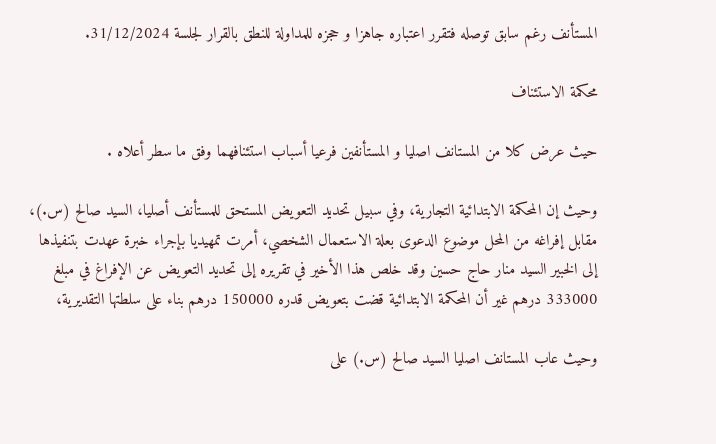المستأنف رغم سابق توصله فتقرر اعتباره جاهزا و حجزه للمداولة للنطق بالقرار لجلسة 31/12/2024.

محكمة الاستئناف

حيث عرض كلا من المستانف اصليا و المستأنفين فرعيا أسباب استئنافهما وفق ما سطر أعلاه .

وحيث إن المحكمة الابتدائية التجارية، وفي سبيل تحديد التعويض المستحق للمستأنف أصليا، السيد صالح (س.)، مقابل إفراغه من المحل موضوع الدعوى بعلة الاستعمال الشخصي، أمرت تمهيديا بإجراء خبرة عهدت بتنفيذها إلى الخبير السيد منار حاج حسين وقد خلص هذا الأخير في تقريره إلى تحديد التعويض عن الإفراغ في مبلغ 333000 درهم غير أن المحكمة الابتدائية قضت بتعويض قدره 150000 درهم بناء على سلطتها التقديرية،

وحيث عاب المستانف اصليا السيد صالح (س.) على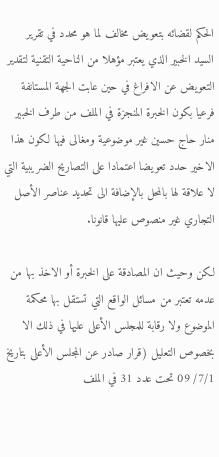الحكم لقضائه بتعويض مخالف لما هو محدد في تقرير السيد الخبير الذي يعتبر مؤهلا من الناحية التقنية لتقدير التعويض عن الافراغ في حين عابت الجهة المستانفة فرعيا بكون الخبرة المنجزة في الملف من طرف الخبير منار حاج حسين غير موضوعية ومغالى فيها لكون هذا الاخير حدد تعويضا اعتمادا على التصاريح الضريبية التي لا علاقة لها بالمحل بالإضافة الى تحديد عناصر الأصل التجاري غير منصوص عليها قانونا.

لكن وحيث ان المصادقة على الخبرة أو الاخذ بها من عدمه تعتبر من مسائل الواقع التي تستقل بها محكمة الموضوع ولا رقابة للمجلس الأعلى عليها في ذلك الا بخصوص التعليل (قرار صادر عن المجلس الأعلى بتاريخ 7/1/ 09 تحت عدد 31 في الملف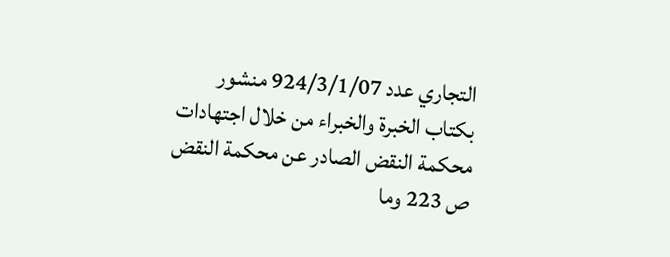التجاري عدد 924/3/1/07 منشور بكتاب الخبرة والخبراء من خلال اجتهادات محكمة النقض الصادر عن محكمة النقض ص 223 وما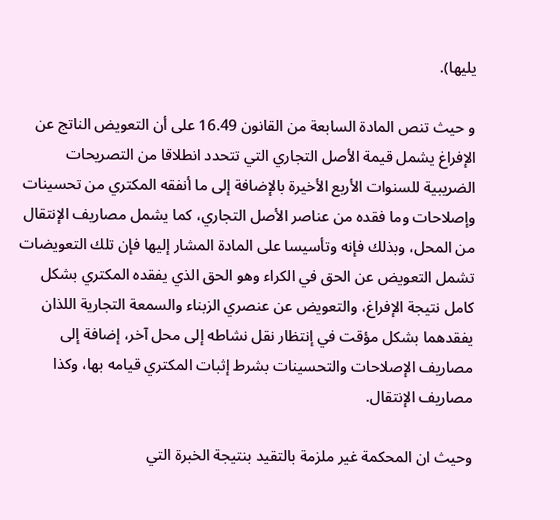يليها).

و حيث تنص المادة السابعة من القانون 16.49 على أن التعويض الناتج عن الإفراغ يشمل قيمة الأصل التجاري التي تتحدد انطلاقا من التصريحات الضريبية للسنوات الأربع الأخيرة بالإضافة إلى ما أنفقه المكتري من تحسينات وإصلاحات وما فقده من عناصر الأصل التجاري، كما يشمل مصاريف الإنتقال من المحل، وبذلك فإنه وتأسيسا على المادة المشار إليها فإن تلك التعويضات تشمل التعويض عن الحق في الكراء وهو الحق الذي يفقده المكتري بشكل كامل نتيجة الإفراغ، والتعويض عن عنصري الزبناء والسمعة التجارية اللذان يفقدهما بشكل مؤقت في إنتظار نقل نشاطه إلى محل آخر، إضافة إلى مصاريف الإصلاحات والتحسينات بشرط إثبات المكتري قيامه بها، وكذا مصاريف الإنتقال.

وحيث ان المحكمة غير ملزمة بالتقيد بنتيجة الخبرة التي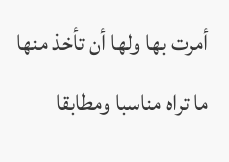أمرت بها ولها أن تأخذ منها ما تراه مناسبا ومطابقا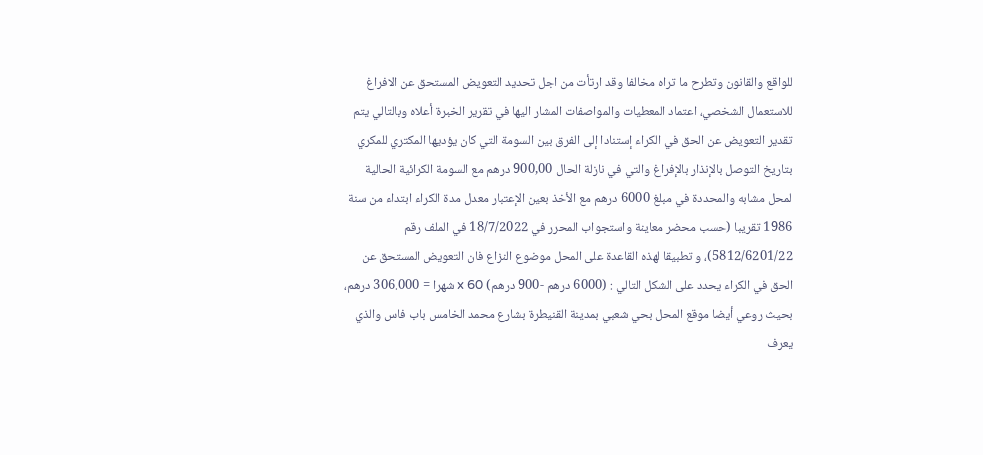للواقع والقانون وتطرح ما تراه مخالفا وقد ارتأت من اجل تحديد التعويض المستحق عن الافراغ للاستعمال الشخصي، اعتماد المعطيات والمواصفات المشار اليها في تقرير الخبرة أعلاه وبالتالي يتم تقدير التعويض عن الحق في الكراء إستنادا إلى الفرق بين السومة التي كان يؤديها المكتري للمكري بتاريخ التوصل بالإنذار بالإفراغ والتي في نازلة الحال 900,00 درهم مع السومة الكرائية الحالية لمحل مشابه والمحددة في مبلغ 6000 درهم مع الأخذ بعين الإعتبار معدل مدة الكراء ابتداء من سنة 1986 تقريبا (حسب محضر معاينة واستجواب المحرر في 18/7/2022 في الملف رقم 5812/6201/22)، و تطبيقا لهذه القاعدة على المحل موضوع النزاع فان التعويض المستحق عن الحق في الكراء يحدد على الشكل التالي : (6000 درهم -900 درهم) x 60 شهرا = 306.000 درهم، بحيث روعي أيضا موقع المحل بحي شعبي بمدينة القنيطرة بشارع محمد الخامس باب فاس والذي يعرف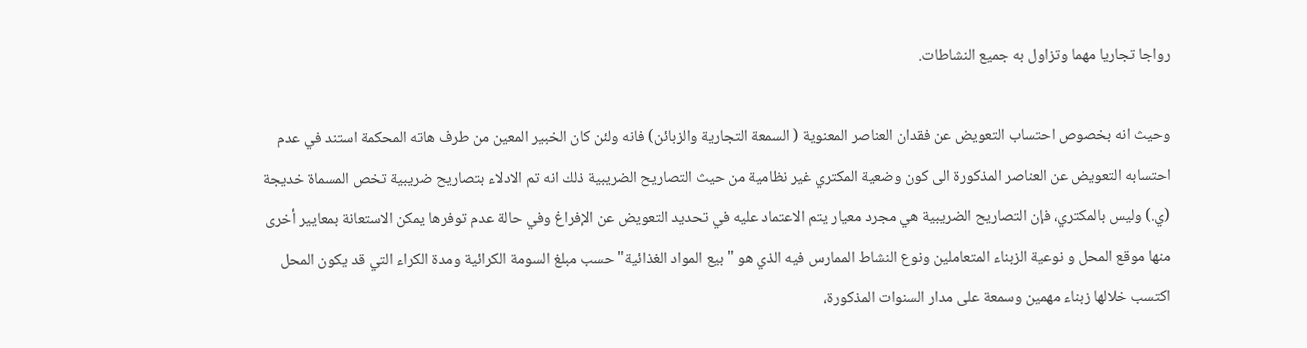رواجا تجاريا مهما وتزاول به جميع النشاطات.

وحيث انه بخصوص احتساب التعويض عن فقدان العناصر المعنوية ( السمعة التجارية والزبائن) فانه ولئن كان الخبير المعين من طرف هاته المحكمة استند في عدم احتسابه التعويض عن العناصر المذكورة الى كون وضعية المكتري غير نظامية من حيث التصاريح الضريبية ذلك انه تم الادلاء بتصاريح ضريبية تخص المسماة خديجة (ي.) وليس بالمكتري، فإن التصاريح الضريبية هي مجرد معيار يتم الاعتماد عليه في تحديد التعويض عن الإفراغ وفي حالة عدم توفرها يمكن الاستعانة بمعايير أخرى منها موقع المحل و نوعية الزبناء المتعاملين ونوع النشاط الممارس فيه الذي هو "بيع المواد الغذائية" حسب مبلغ السومة الكرائية ومدة الكراء التي قد يكون المحل اكتسب خلالها زبناء مهمين وسمعة على مدار السنوات المذكورة،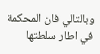وبالتالي فان المحكمة في اطار سلطتها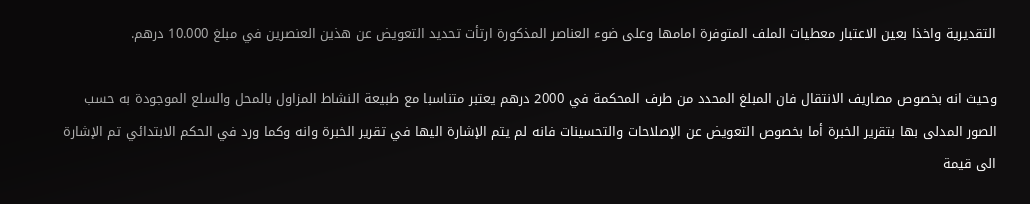التقديرية واخذا بعين الاعتبار معطيات الملف المتوفرة امامها وعلى ضوء العناصر المذكورة ارتأت تحديد التعويض عن هذين العنصرين في مبلغ 10.000 درهم.

وحيث انه بخصوص مصاريف الانتقال فان المبلغ المحدد من طرف المحكمة في 2000 درهم يعتبر متناسبا مع طبيعة النشاط المزاول بالمحل والسلع الموجودة به حسب الصور المدلى بها بتقرير الخبرة أما بخصوص التعويض عن الإصلاحات والتحسينات فانه لم يتم الإشارة اليها في تقرير الخبرة وانه وكما ورد في الحكم الابتدائي تم الإشارة الى قيمة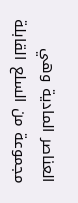العناصر المادية وهي مجموعة من السلع القابلة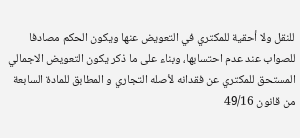للنقل ولا أحقية للمكتري في التعويض عنها ويكون الحكم مصادفا للصواب عند عدم احتسابها، وبناء على ما ذكر يكون التعويض الاجمالي المستحق للمكتري عن فقدانه لأصله التجاري و المطابق للمادة السابعة من قانون 49/16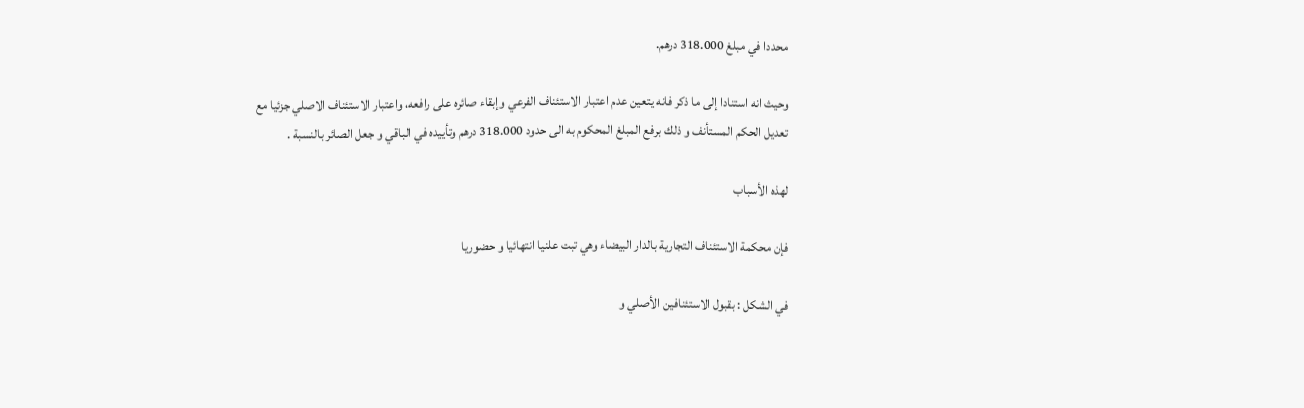محددا في مبلغ 318.000 درهم.

وحيث انه استنادا إلى ما ذكر فانه يتعين عدم اعتبار الاستئناف الفرعي وإبقاء صائره على رافعه، واعتبار الاستئناف الاصلي جزئيا مع تعديل الحكم المستأنف و ذلك برفع المبلغ المحكوم به الى حدود 318.000 درهم وتأييده في الباقي و جعل الصائر بالنسبة .

لهذه الأسباب

فإن محكمة الاستئناف التجارية بالدار البيضاء وهي تبت علنيا انتهائيا و حضوريا

في الشكل : بقبول الاستئنافين الأصلي و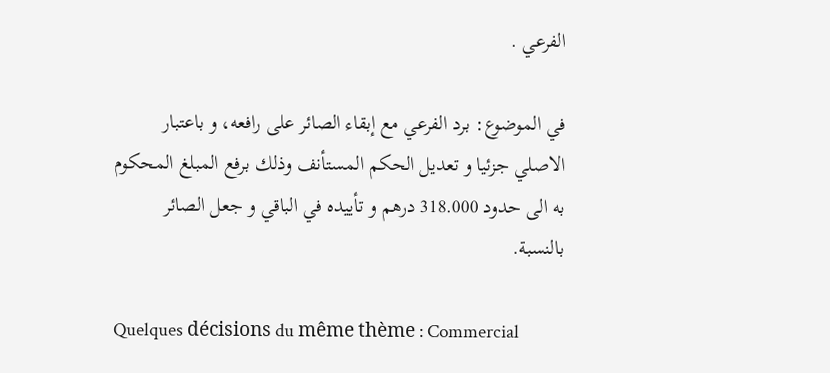الفرعي .

في الموضوع: برد الفرعي مع إبقاء الصائر على رافعه، و باعتبار الاصلي جزئيا و تعديل الحكم المستأنف وذلك برفع المبلغ المحكوم به الى حدود 318.000 درهم و تأييده في الباقي و جعل الصائر بالنسبة.

Quelques décisions du même thème : Commercial